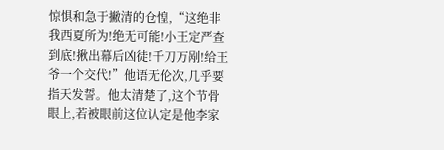惊惧和急于撇清的仓惶,“这绝非我西夏所为!绝无可能!小王定严查到底!揪出幕后凶徒!千刀万剐!给王爷一个交代!”他语无伦次,几乎要指天发誓。他太清楚了,这个节骨眼上,若被眼前这位认定是他李家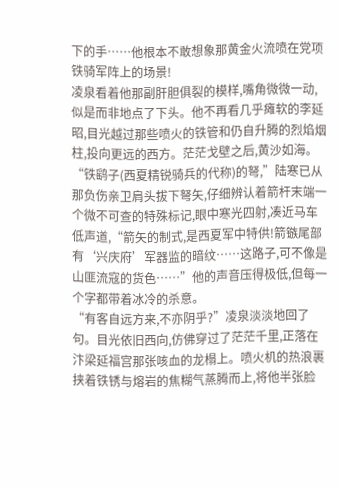下的手……他根本不敢想象那黄金火流喷在党项铁骑军阵上的场景!
凌泉看着他那副肝胆俱裂的模样,嘴角微微一动,似是而非地点了下头。他不再看几乎瘫软的李延昭,目光越过那些喷火的铁管和仍自升腾的烈焰烟柱,投向更远的西方。茫茫戈壁之后,黄沙如海。
“铁鹞子(西夏精锐骑兵的代称)的弩,”陆寒已从那负伤亲卫肩头拔下弩矢,仔细辨认着箭杆末端一个微不可查的特殊标记,眼中寒光四射,凑近马车低声道,“箭矢的制式,是西夏军中特供!箭镞尾部有‘兴庆府’军器监的暗纹……这路子,可不像是山匪流寇的货色……”他的声音压得极低,但每一个字都带着冰冷的杀意。
“有客自远方来,不亦阴乎?”凌泉淡淡地回了句。目光依旧西向,仿佛穿过了茫茫千里,正落在汴梁延福宫那张咳血的龙榻上。喷火机的热浪裹挟着铁锈与熔岩的焦糊气蒸腾而上,将他半张脸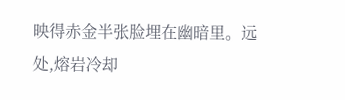映得赤金半张脸埋在幽暗里。远处,熔岩冷却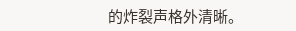的炸裂声格外清晰。